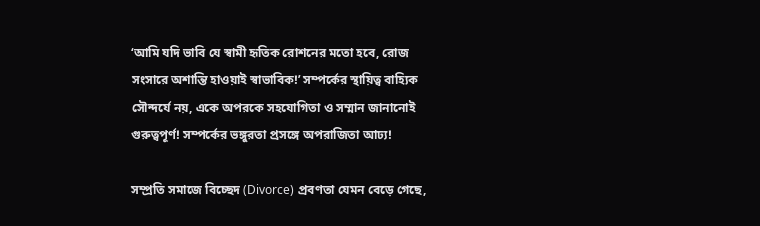‘আমি যদি ভাবি যে স্বামী হৃতিক রোশনের মতো হবে, রোজ সংসারে অশান্তি হাওয়াই স্বাভাবিক!’ সম্পর্কের স্থায়িত্ব বাহ্যিক সৌন্দর্যে নয়, একে অপরকে সহযোগিতা ও সম্মান জানানোই গুরুত্বপূর্ণ! সম্পর্কের ভঙ্গুরতা প্রসঙ্গে অপরাজিতা আঢ্য!

সম্প্রতি সমাজে বিচ্ছেদ (Divorce) প্রবণতা যেমন বেড়ে গেছে,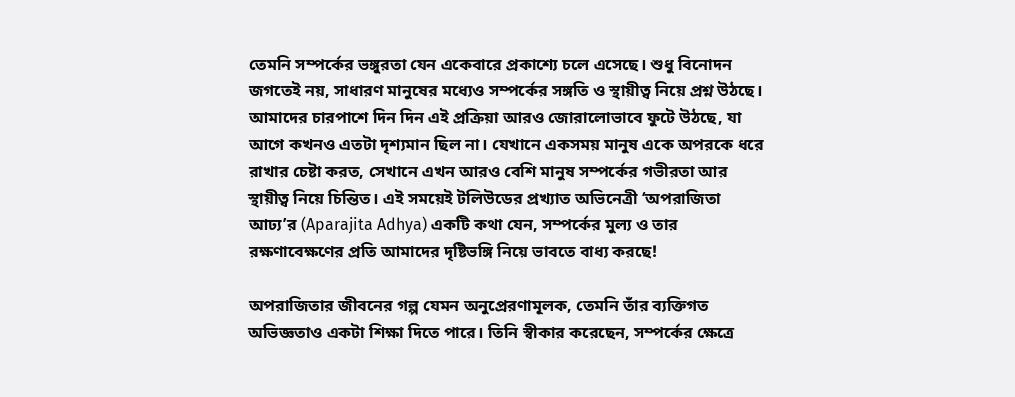তেমনি সম্পর্কের ভঙ্গুরতা যেন একেবারে প্রকাশ্যে চলে এসেছে। শুধু বিনোদন জগতেই নয়, সাধারণ মানুষের মধ্যেও সম্পর্কের সঙ্গতি ও স্থায়ীত্ব নিয়ে প্রশ্ন উঠছে। আমাদের চারপাশে দিন দিন এই প্রক্রিয়া আরও জোরালোভাবে ফুটে উঠছে, যা আগে কখনও এতটা দৃশ্যমান ছিল না। যেখানে একসময় মানুষ একে অপরকে ধরে রাখার চেষ্টা করত, সেখানে এখন আরও বেশি মানুষ সম্পর্কের গভীরতা আর স্থায়ীত্ব নিয়ে চিন্তিত। এই সময়েই টলিউডের প্রখ্যাত অভিনেত্রী ‘অপরাজিতা আঢ্য’র (Aparajita Adhya) একটি কথা যেন, সম্পর্কের মুল্য ও তার রক্ষণাবেক্ষণের প্রতি আমাদের দৃষ্টিভঙ্গি নিয়ে ভাবতে বাধ্য করছে!

অপরাজিতার জীবনের গল্প যেমন অনুপ্রেরণামূলক, তেমনি তাঁর ব্যক্তিগত অভিজ্ঞতাও একটা শিক্ষা দিতে পারে। তিনি স্বীকার করেছেন, সম্পর্কের ক্ষেত্রে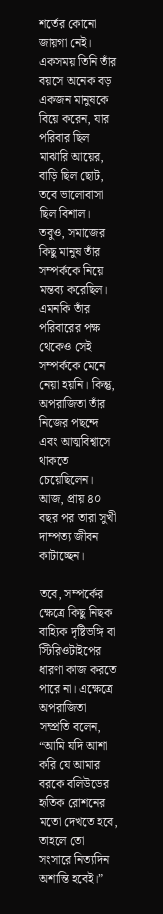শর্তের কোনো জায়গা নেই। একসময় তিনি তাঁর বয়সে অনেক বড় একজন মানুষকে বিয়ে করেন, যার পরিবার ছিল মাঝারি আয়ের, বাড়ি ছিল ছোট, তবে ভালোবাসা ছিল বিশাল। তবুও, সমাজের কিছু মানুষ তাঁর সম্পর্ককে নিয়ে মন্তব্য করেছিল। এমনকি তাঁর পরিবারের পক্ষ থেকেও সেই সম্পর্ককে মেনে নেয়া হয়নি। কিন্তু, অপরাজিতা তাঁর নিজের পছন্দে এবং আত্মবিশ্বাসে থাকতে চেয়েছিলেন। আজ, প্রায় ৪০ বছর পর তারা সুখী দাম্পত্য জীবন কাটাচ্ছেন।

তবে, সম্পর্কের ক্ষেত্রে কিছু নিছক বাহ্যিক দৃষ্টিভঙ্গি বা স্টিরিওটাইপের ধারণা কাজ করতে পারে না। এক্ষেত্রে অপরাজিতা সম্প্রতি বলেন, “আমি যদি আশা করি যে আমার বরকে বলিউডের হৃতিক রোশনের মতো দেখতে হবে, তাহলে তো সংসারে নিত্যদিন অশান্তি হবেই।”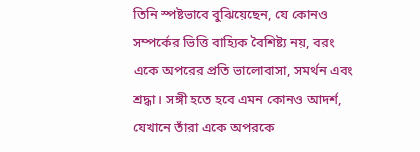তিনি স্পষ্টভাবে বুঝিয়েছেন, যে কোনও সম্পর্কের ভিত্তি বাহ্যিক বৈশিষ্ট্য নয়, বরং একে অপরের প্রতি ভালোবাসা, সমর্থন এবং শ্রদ্ধা। সঙ্গী হতে হবে এমন কোনও আদর্শ, যেখানে তাঁরা একে অপরকে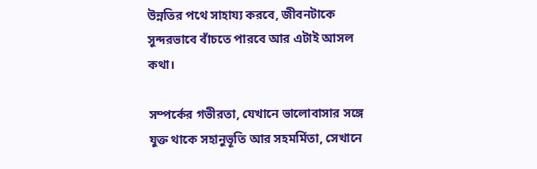উন্নতির পথে সাহায্য করবে, জীবনটাকে সুন্দরভাবে বাঁচতে পারবে আর এটাই আসল কথা।

সম্পর্কের গভীরতা, যেখানে ভালোবাসার সঙ্গে যুক্ত থাকে সহানুভূতি আর সহমর্মিতা, সেখানে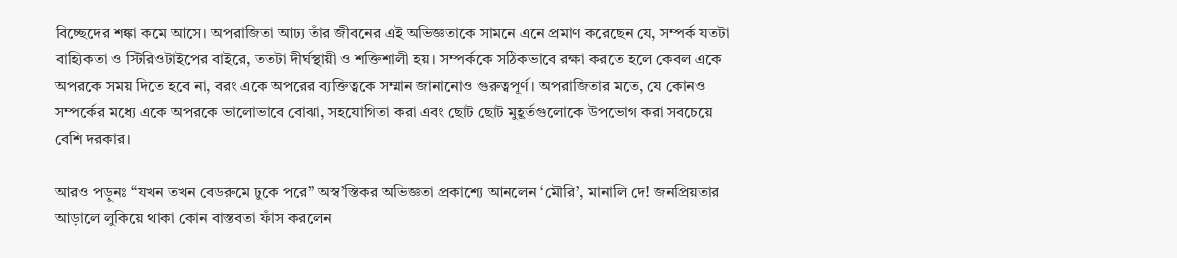বিচ্ছেদের শঙ্কা কমে আসে। অপরাজিতা আঢ্য তাঁর জীবনের এই অভিজ্ঞতাকে সামনে এনে প্রমাণ করেছেন যে, সম্পর্ক যতটা বাহ্যিকতা ও স্টিরিওটাইপের বাইরে, ততটা দীর্ঘস্থায়ী ও শক্তিশালী হয়। সম্পর্ককে সঠিকভাবে রক্ষা করতে হলে কেবল একে অপরকে সময় দিতে হবে না, বরং একে অপরের ব্যক্তিত্বকে সম্মান জানানোও গুরুত্বপূর্ণ। অপরাজিতার মতে, যে কোনও সম্পর্কের মধ্যে একে অপরকে ভালোভাবে বোঝা, সহযোগিতা করা এবং ছোট ছোট মুহূর্তগুলোকে উপভোগ করা সবচেয়ে বেশি দরকার।

আরও পড়ুনঃ “যখন তখন বেডরুমে ঢুকে পরে” অস্ব’স্তিকর অভিজ্ঞতা প্রকাশ্যে আনলেন ‘মৌরি’, মানালি দে! জনপ্রিয়তার আড়ালে লুকিয়ে থাকা কোন বাস্তবতা ফাঁস করলেন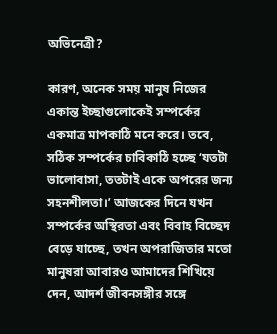অভিনেত্রী?

কারণ, অনেক সময় মানুষ নিজের একান্ত ইচ্ছাগুলোকেই সম্পর্কের একমাত্র মাপকাঠি মনে করে। তবে, সঠিক সম্পর্কের চাবিকাঠি হচ্ছে ‘যতটা ভালোবাসা, ততটাই একে অপরের জন্য সহনশীলতা।’ আজকের দিনে যখন সম্পর্কের অস্থিরতা এবং বিবাহ বিচ্ছেদ বেড়ে যাচ্ছে, তখন অপরাজিতার মতো মানুষরা আবারও আমাদের শিখিয়ে দেন, আদর্শ জীবনসঙ্গীর সঙ্গে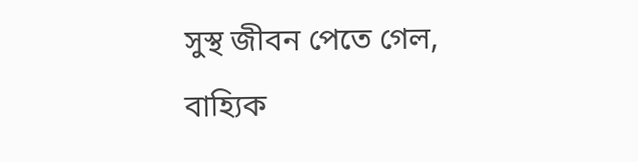সুস্থ জীবন পেতে গেল, বাহ্যিক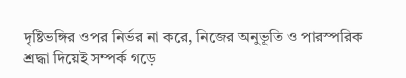দৃষ্টিভঙ্গির ওপর নির্ভর না করে, নিজের অনুভূতি ও পারস্পরিক শ্রদ্ধা দিয়েই সম্পর্ক গড়ে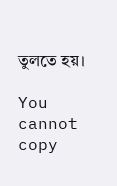তুলতে হয়।

You cannot copy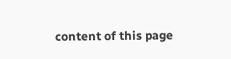content of this page